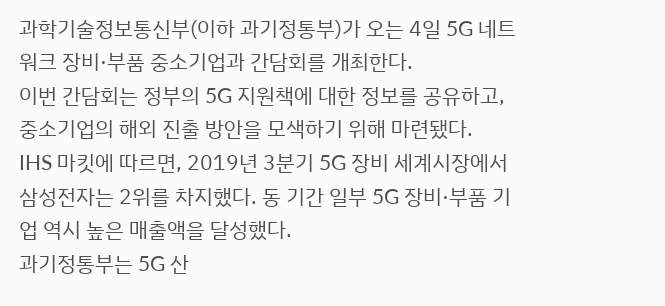과학기술정보통신부(이하 과기정통부)가 오는 4일 5G 네트워크 장비·부품 중소기업과 간담회를 개최한다.
이번 간담회는 정부의 5G 지원책에 대한 정보를 공유하고, 중소기업의 해외 진출 방안을 모색하기 위해 마련됐다.
IHS 마킷에 따르면, 2019년 3분기 5G 장비 세계시장에서 삼성전자는 2위를 차지했다. 동 기간 일부 5G 장비·부품 기업 역시 높은 매출액을 달성했다.
과기정통부는 5G 산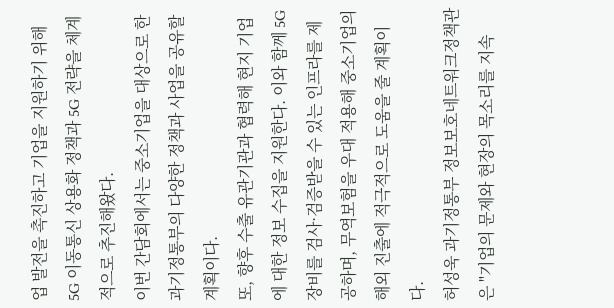업 발전을 촉진하고 기업을 지원하기 위해 5G 이동통신 상용화 정책과 5G 전략을 체계적으로 추진해왔다.
이번 간담회에서는 중소기업을 대상으로 한 과기정통부의 다양한 정책과 사업을 공유할 계획이다.
또, 향후 수출 유관기관과 협력해 현지 기업에 대한 정보 수집을 지원한다. 이와 함께 5G 장비를 검사·검증받을 수 있는 인프라를 제공하며, 무역보험을 우대 적용해 중소기업의 해외 진출에 적극적으로 도움을 줄 계획이다.
허성욱 과기정통부 정보보호네트워크정책관은 "기업의 문제와 현장의 목소리를 지속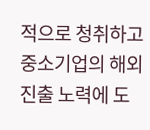적으로 청취하고 중소기업의 해외진출 노력에 도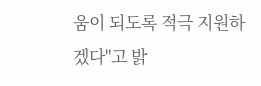움이 되도록 적극 지원하겠다"고 밝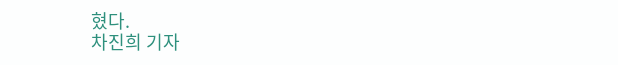혔다.
차진희 기자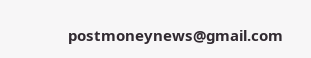postmoneynews@gmail.com